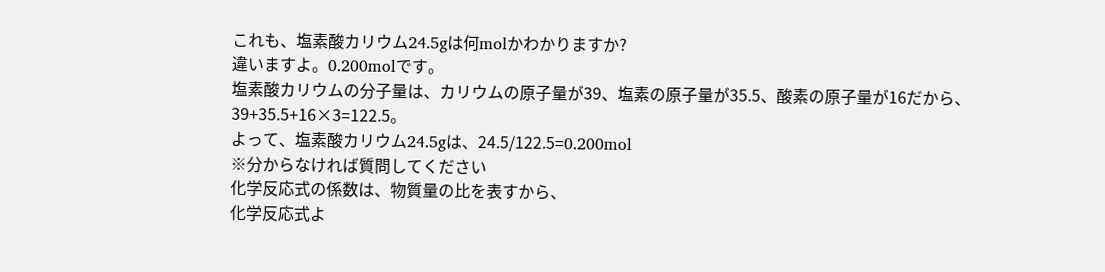これも、塩素酸カリウム24.5gは何molかわかりますか?
違いますよ。0.200molです。
塩素酸カリウムの分子量は、カリウムの原子量が39、塩素の原子量が35.5、酸素の原子量が16だから、39+35.5+16×3=122.5。
よって、塩素酸カリウム24.5gは、24.5/122.5=0.200mol
※分からなければ質問してください
化学反応式の係数は、物質量の比を表すから、
化学反応式よ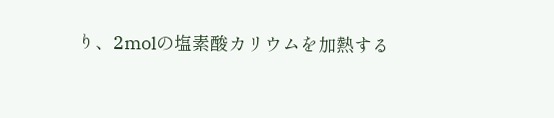り、2molの塩素酸カリウムを加熱する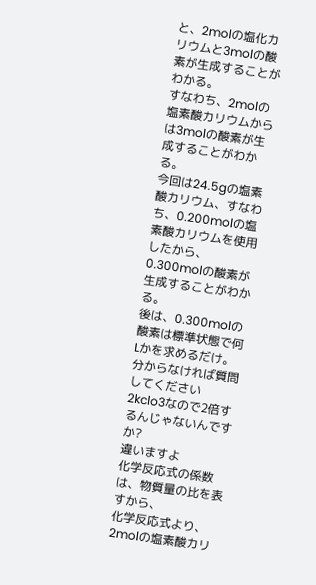と、2molの塩化カリウムと3molの酸素が生成することがわかる。
すなわち、2molの塩素酸カリウムからは3molの酸素が生成することがわかる。
今回は24.5gの塩素酸カリウム、すなわち、0.200molの塩素酸カリウムを使用したから、
0.300molの酸素が生成することがわかる。
後は、0.300molの酸素は標準状態で何Lかを求めるだけ。
分からなければ質問してください
2kclo3なので2倍するんじゃないんですか?
違いますよ
化学反応式の係数は、物質量の比を表すから、
化学反応式より、2molの塩素酸カリ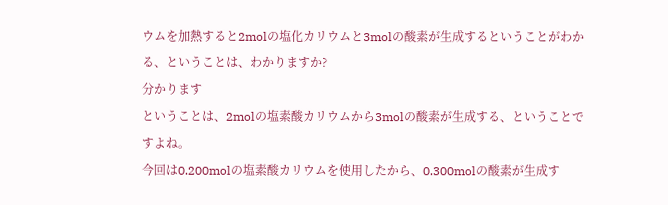ウムを加熱すると2molの塩化カリウムと3molの酸素が生成するということがわかる、ということは、わかりますか?
分かります
ということは、2molの塩素酸カリウムから3molの酸素が生成する、ということですよね。
今回は0.200molの塩素酸カリウムを使用したから、0.300molの酸素が生成す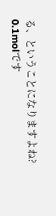る、ということになりますよね?
0.1molです